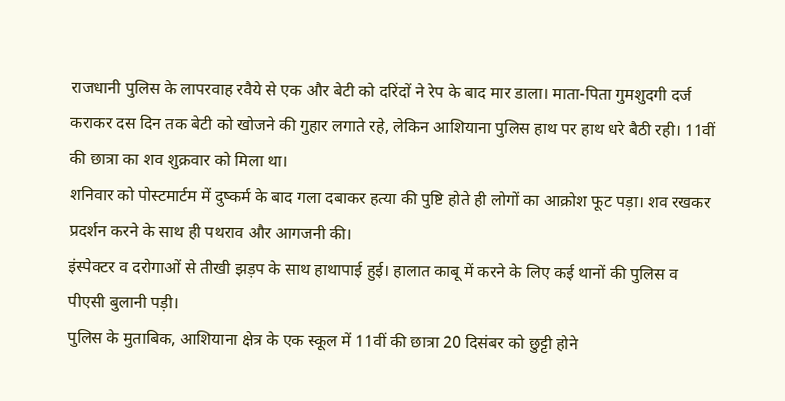राजधानी पुलिस के लापरवाह रवैये से एक और बेटी को दरिंदों ने रेप के बाद मार डाला। माता-पिता गुमशुदगी दर्ज कराकर दस दिन तक बेटी को खोजने की गुहार लगाते रहे, लेकिन आशियाना पुलिस हाथ पर हाथ धरे बैठी रही। 11वीं की छात्रा का शव शुक्रवार को मिला था।
शनिवार को पोस्टमार्टम में दुष्कर्म के बाद गला दबाकर हत्या की पुष्टि होते ही लोगों का आक्रोश फूट पड़ा। शव रखकर प्रदर्शन करने के साथ ही पथराव और आगजनी की।
इंस्पेक्टर व दरोगाओं से तीखी झड़प के साथ हाथापाई हुई। हालात काबू में करने के लिए कई थानों की पुलिस व पीएसी बुलानी पड़ी।
पुलिस के मुताबिक, आशियाना क्षेत्र के एक स्कूल में 11वीं की छात्रा 20 दिसंबर को छुट्टी होने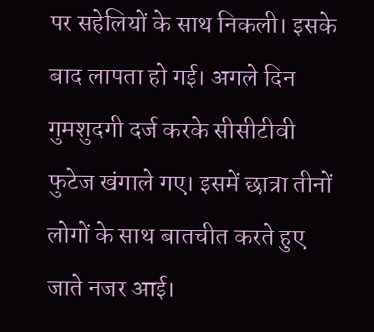पर सहेलियों के साथ निकली। इसके बाद लापता हो गई। अगले दिन गुमशुदगी दर्ज करके सीसीटीवी फुटेज खंगाले गए। इसमें छात्रा तीनों लोगों के साथ बातचीत करते हुए जाते नजर आई।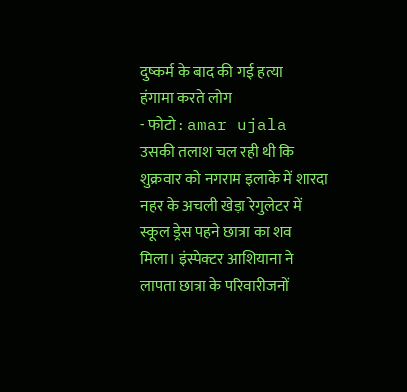दुष्कर्म के बाद की गई हत्या
हंगामा करते लोग
- फोटो : amar ujala
उसकी तलाश चल रही थी कि शुक्रवार को नगराम इलाके में शारदा नहर के अचली खेड़ा रेगुलेटर में स्कूल ड्रेस पहने छात्रा का शव मिला। इंस्पेक्टर आशियाना ने लापता छात्रा के परिवारीजनों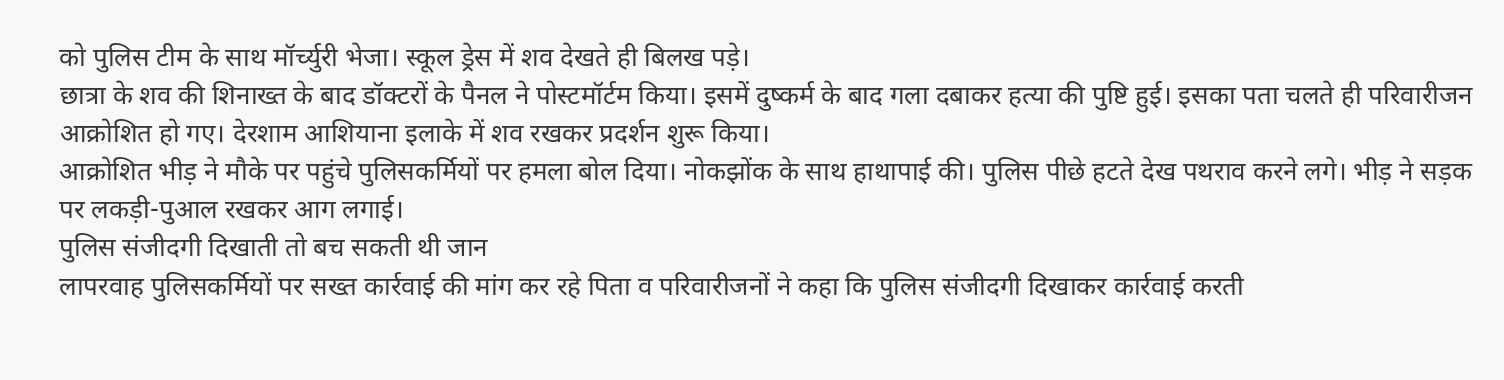को पुलिस टीम के साथ मॉर्च्युरी भेजा। स्कूल ड्रेस में शव देखते ही बिलख पड़े।
छात्रा के शव की शिनाख्त के बाद डॉक्टरों के पैनल ने पोस्टमॉर्टम किया। इसमें दुष्कर्म के बाद गला दबाकर हत्या की पुष्टि हुई। इसका पता चलते ही परिवारीजन आक्रोशित हो गए। देरशाम आशियाना इलाके में शव रखकर प्रदर्शन शुरू किया।
आक्रोशित भीड़ ने मौके पर पहुंचे पुलिसकर्मियों पर हमला बोल दिया। नोकझोंक के साथ हाथापाई की। पुलिस पीछे हटते देख पथराव करने लगे। भीड़ ने सड़क पर लकड़ी-पुआल रखकर आग लगाई।
पुलिस संजीदगी दिखाती तो बच सकती थी जान
लापरवाह पुलिसकर्मियों पर सख्त कार्रवाई की मांग कर रहे पिता व परिवारीजनों ने कहा कि पुलिस संजीदगी दिखाकर कार्रवाई करती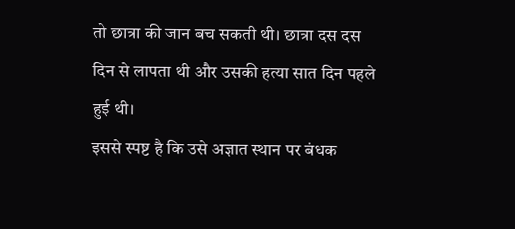तो छात्रा की जान बच सकती थी। छात्रा दस दस दिन से लापता थी और उसकी हत्या सात दिन पहले हुई थी।
इससे स्पष्ट है कि उसे अज्ञात स्थान पर बंधक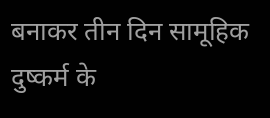बनाकर तीन दिन सामूहिक दुष्कर्म के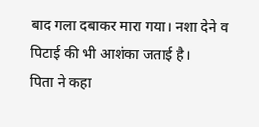बाद गला दबाकर मारा गया। नशा देने व पिटाई की भी आशंका जताई है।
पिता ने कहा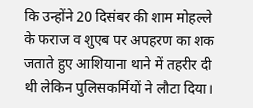कि उन्होंने 20 दिसंबर की शाम मोहल्ले के फराज व शुएब पर अपहरण का शक जताते हुए आशियाना थाने में तहरीर दी थी लेकिन पुलिसकर्मियों ने लौटा दिया।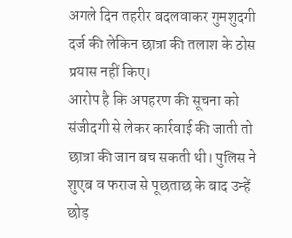अगले दिन तहरीर बदलवाकर गुमशुदगी दर्ज की लेकिन छात्रा की तलाश के ठोस प्रयास नहीं किए।
आरोप है कि अपहरण की सूचना को संजीदगी से लेकर कार्रवाई की जाती तो छात्रा की जान बच सकती थी। पुलिस ने शुएब व फराज से पूछताछ के बाद उन्हें छोड़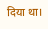दिया था।